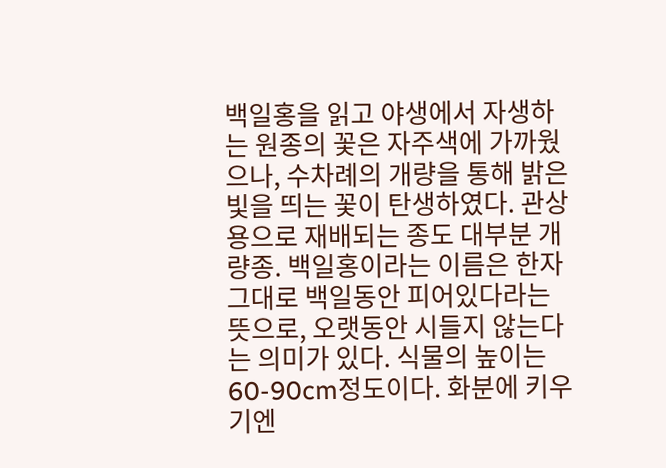백일홍을 읽고 야생에서 자생하는 원종의 꽃은 자주색에 가까웠으나, 수차례의 개량을 통해 밝은 빛을 띄는 꽃이 탄생하였다. 관상용으로 재배되는 종도 대부분 개량종. 백일홍이라는 이름은 한자 그대로 백일동안 피어있다라는 뜻으로, 오랫동안 시들지 않는다는 의미가 있다. 식물의 높이는 60-90cm정도이다. 화분에 키우기엔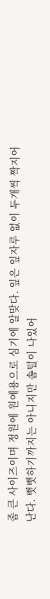좀 큰 사이즈이며 정원에 원예용으로 심기에 알맞다. 잎은 잎자루 없이 두개씩 짝지어 난다. 뻣뻣하기까지는 아니지만 솜털이 나있어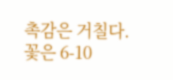촉감은 거칠다. 꽃은 6-10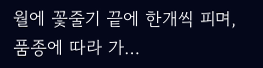월에 꽃줄기 끝에 한개씩 피며, 품종에 따라 가…